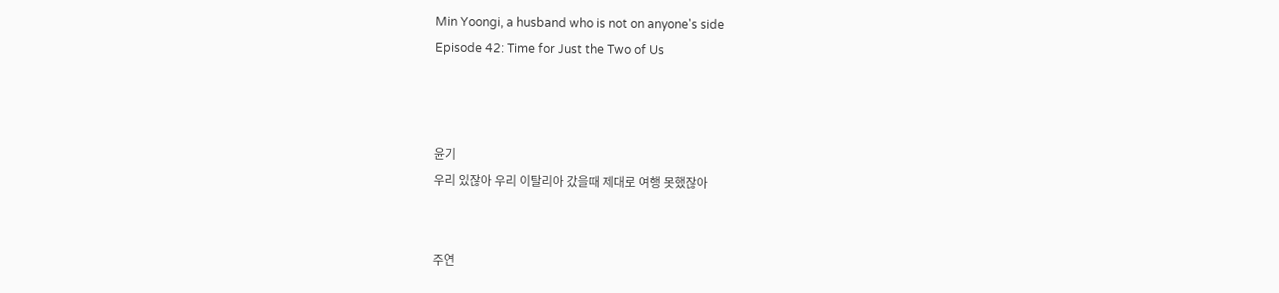Min Yoongi, a husband who is not on anyone's side
Episode 42: Time for Just the Two of Us



윤기
우리 있잖아 우리 이탈리아 갔을때 제대로 여행 못했잖아


주연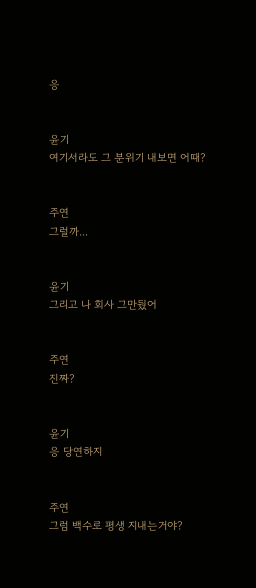응


윤기
여기서라도 그 분위기 내보면 어때?


주연
그럴까...


윤기
그리고 나 회사 그만뒀어


주연
진짜?


윤기
응 당연하지


주연
그럼 백수로 평생 지내는거야?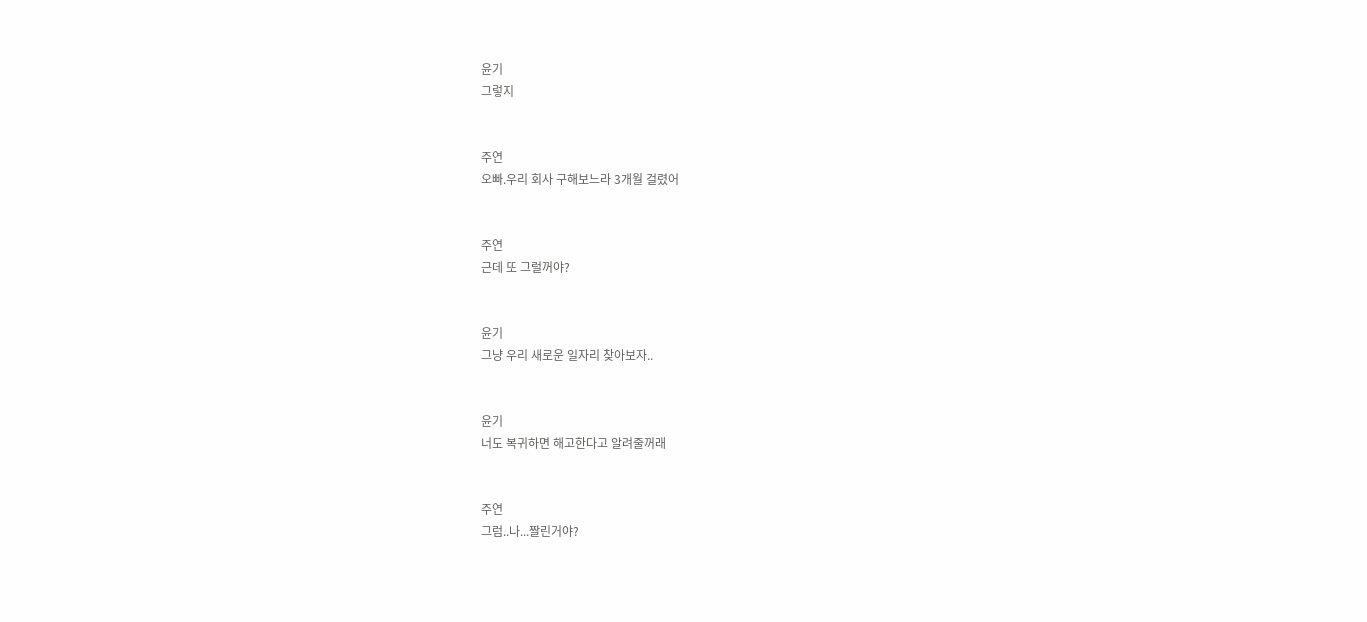윤기
그렇지


주연
오빠.우리 회사 구해보느라 3개월 걸렸어


주연
근데 또 그럴꺼야?


윤기
그냥 우리 새로운 일자리 찾아보자..


윤기
너도 복귀하면 해고한다고 알려줄꺼래


주연
그럼..나...짤린거야?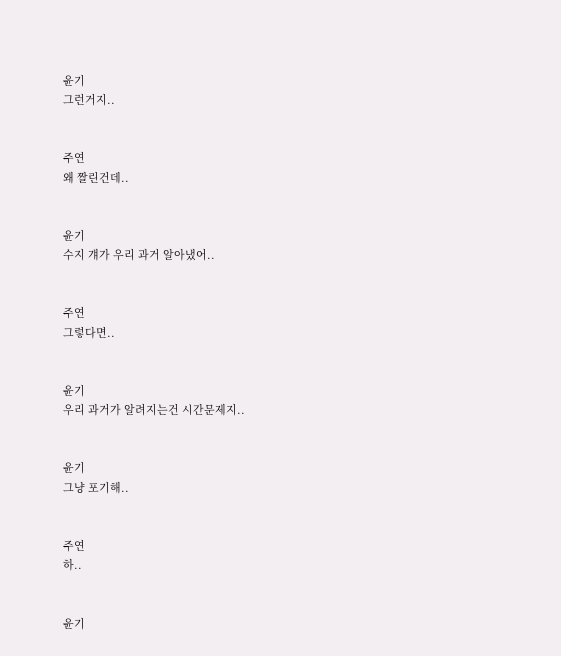윤기
그런거지..


주연
왜 짤린건데..


윤기
수지 걔가 우리 과거 알아냈어..


주연
그렇다면..


윤기
우리 과거가 알려지는건 시간문제지..


윤기
그냥 포기해..


주연
하..


윤기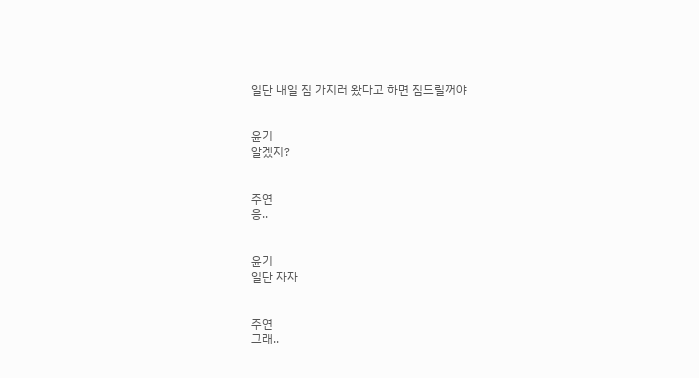일단 내일 짐 가지러 왔다고 하면 짐드릴꺼야


윤기
알겠지?


주연
응..


윤기
일단 자자


주연
그래..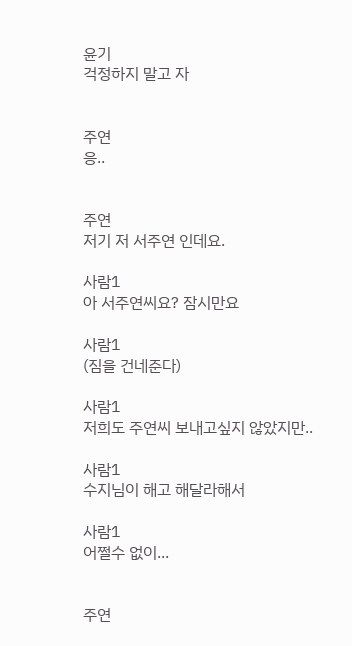윤기
걱정하지 말고 자


주연
응..


주연
저기 저 서주연 인데요.

사람1
아 서주연씨요? 잠시만요

사람1
(짐을 건네준다)

사람1
저희도 주연씨 보내고싶지 않았지만..

사람1
수지님이 해고 해달라해서

사람1
어쩔수 없이...


주연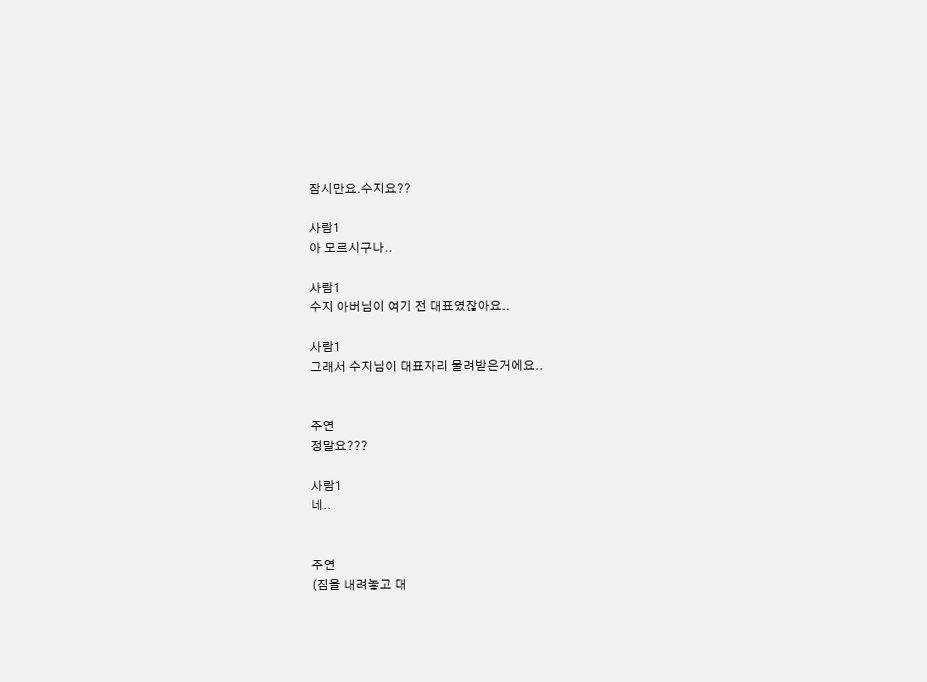잠시만요.수지요??

사람1
아 모르시구나..

사람1
수지 아버님이 여기 전 대표였잖아요..

사람1
그래서 수지님이 대표자리 물려받은거에요..


주연
정말요???

사람1
네..


주연
(짐을 내려놓고 대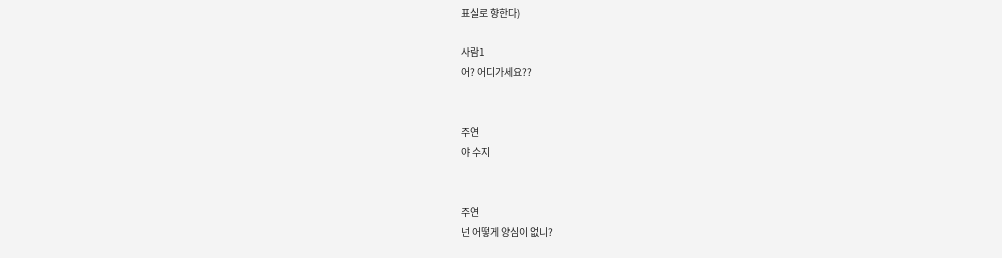표실로 향한다)

사람1
어? 어디가세요??


주연
야 수지


주연
넌 어떻게 양심이 없니?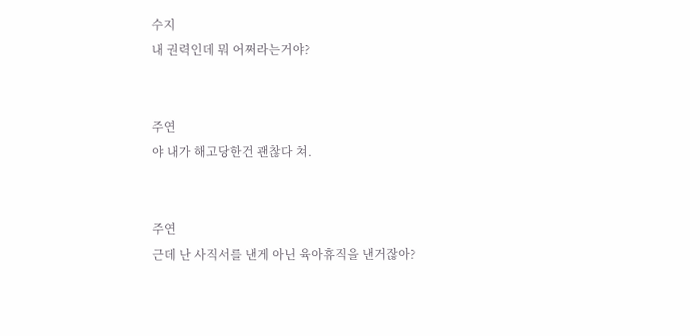수지
내 권력인데 뭐 어쩌라는거야?


주연
야 내가 해고당한건 괜찮다 쳐.


주연
근데 난 사직서를 낸게 아닌 육아휴직을 낸거잖아?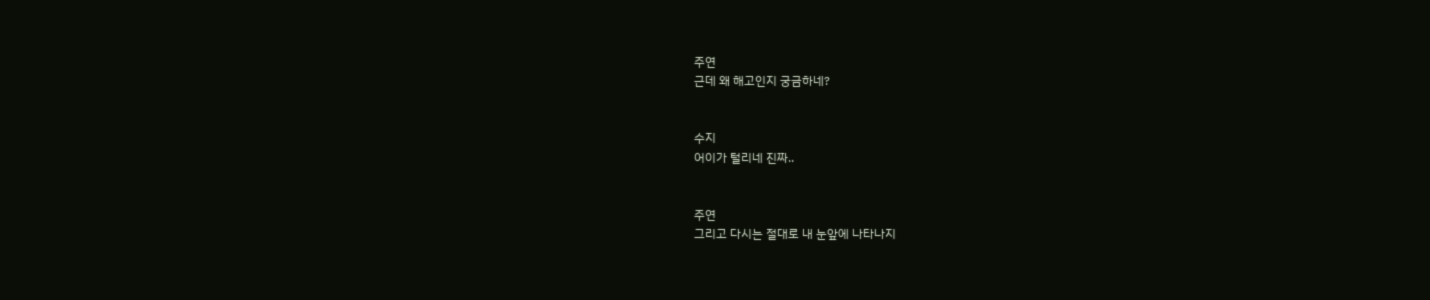주연
근데 왜 해고인지 궁금하네?


수지
어이가 털리네 진짜..


주연
그리고 다시는 절대로 내 눈앞에 나타나지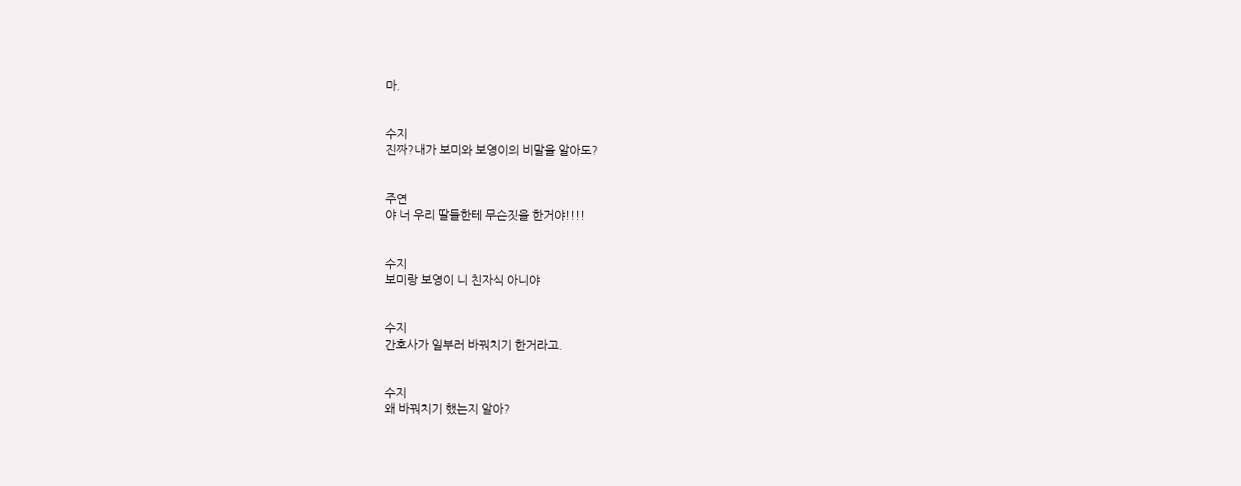마.


수지
진짜?내가 보미와 보영이의 비말을 알아도?


주연
야 너 우리 딸들한테 무슨짓을 한거야!!!!


수지
보미랑 보영이 니 친자식 아니야


수지
간호사가 일부러 바꿔치기 한거라고.


수지
왜 바꿔치기 했는지 알아?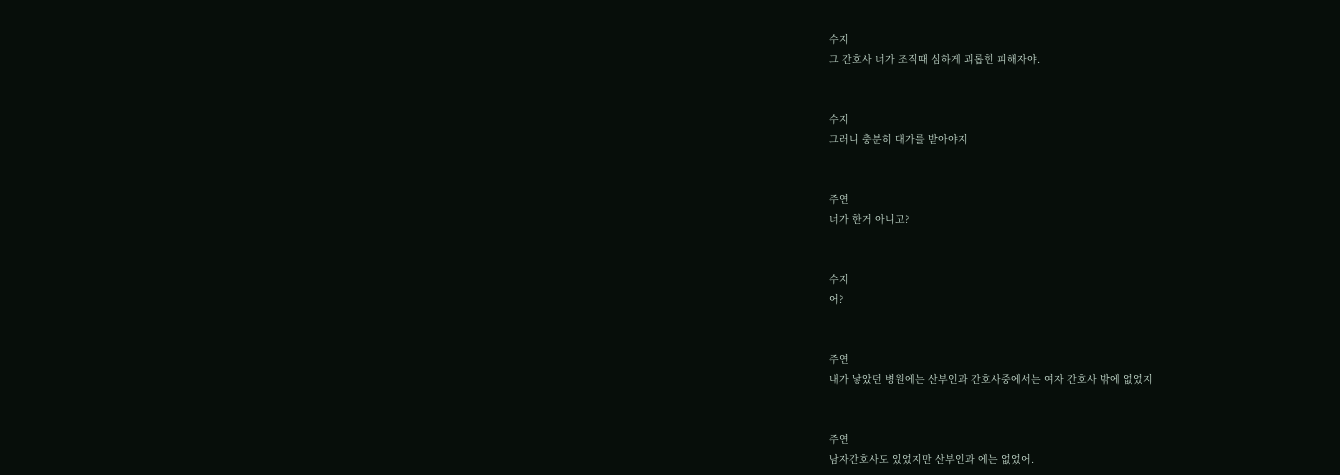수지
그 간호사 너가 조직때 심하게 괴롭힌 피해자야.


수지
그러니 충분히 대가를 받아야지


주연
너가 한거 아니고?


수지
어?


주연
내가 낳았던 병원에는 산부인과 간호사중에서는 여자 간호사 밖에 없었지


주연
남자간호사도 있었지만 산부인과 에는 없었어.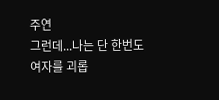주연
그런데...나는 단 한번도 여자를 괴롭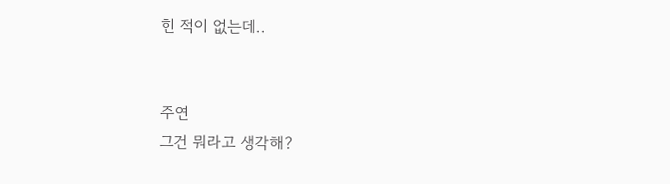힌 적이 없는데..


주연
그건 뭐라고 생각해?